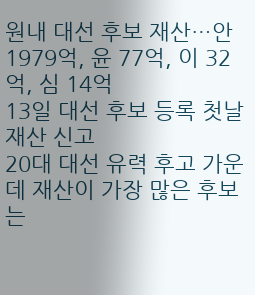원내 대선 후보 재산…안 1979억, 윤 77억, 이 32억, 심 14억
13일 대선 후보 등록 첫날 재산 신고
20대 대선 유력 후고 가운데 재산이 가장 많은 후보는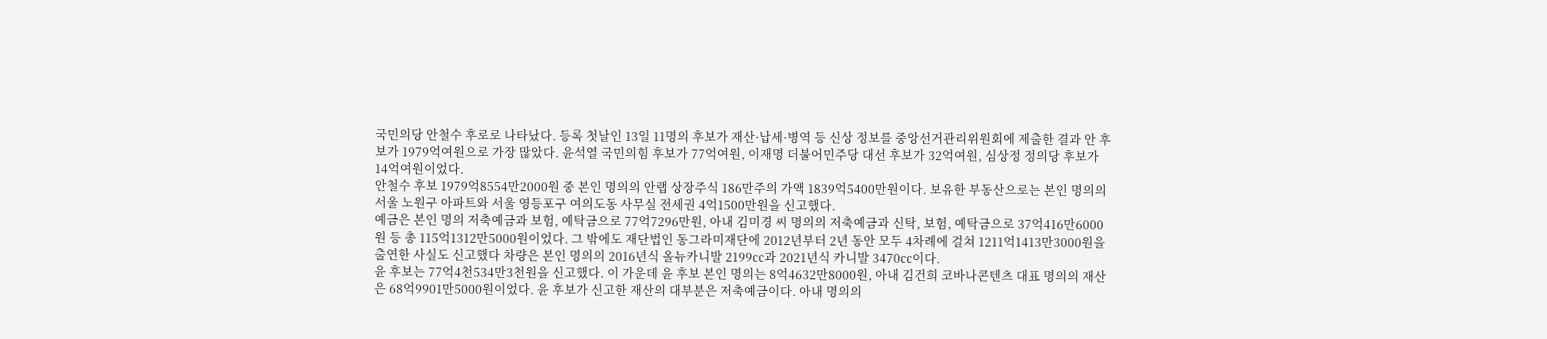국민의당 안철수 후로로 나타났다. 등록 첫날인 13일 11명의 후보가 재산·납세·병역 등 신상 정보를 중앙선거관리위원회에 제출한 결과 안 후보가 1979억여원으로 가장 많았다. 윤석열 국민의힘 후보가 77억여원, 이재명 더불어민주당 대선 후보가 32억여원, 심상정 정의당 후보가 14억여원이었다.
안철수 후보 1979억8554만2000원 중 본인 명의의 안랩 상장주식 186만주의 가액 1839억5400만원이다. 보유한 부동산으로는 본인 명의의 서울 노원구 아파트와 서울 영등포구 여의도동 사무실 전세권 4억1500만원을 신고했다.
예금은 본인 명의 저축예금과 보험, 예탁금으로 77억7296만원, 아내 김미경 씨 명의의 저축예금과 신탁, 보험, 예탁금으로 37억416만6000원 등 총 115억1312만5000원이었다. 그 밖에도 재단법인 동그라미재단에 2012년부터 2년 동안 모두 4차례에 걸쳐 1211억1413만3000원을 출연한 사실도 신고했다 차량은 본인 명의의 2016년식 올뉴카니발 2199㏄과 2021년식 카니발 3470㏄이다.
윤 후보는 77억4천534만3천원을 신고했다. 이 가운데 윤 후보 본인 명의는 8억4632만8000원, 아내 김건희 코바나콘텐츠 대표 명의의 재산은 68억9901만5000원이었다. 윤 후보가 신고한 재산의 대부분은 저축예금이다. 아내 명의의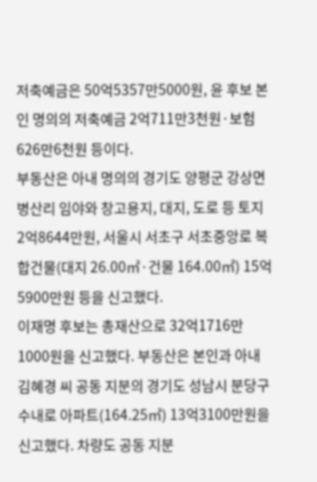저축예금은 50억5357만5000원, 윤 후보 본인 명의의 저축예금 2억711만3천원·보험 626만6천원 등이다.
부동산은 아내 명의의 경기도 양평군 강상면 병산리 임야와 창고용지, 대지, 도로 등 토지 2억8644만원, 서울시 서초구 서초중앙로 복합건물(대지 26.00㎡·건물 164.00㎡) 15억5900만원 등을 신고했다.
이재명 후보는 총재산으로 32억1716만1000원을 신고했다. 부동산은 본인과 아내 김혜경 씨 공동 지분의 경기도 성남시 분당구 수내로 아파트(164.25㎡) 13억3100만원을 신고했다. 차량도 공동 지분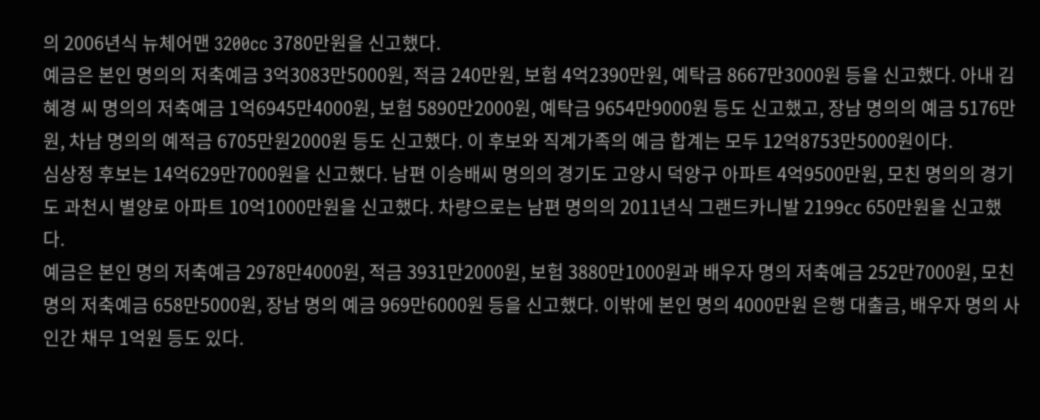의 2006년식 뉴체어맨 3200cc 3780만원을 신고했다.
예금은 본인 명의의 저축예금 3억3083만5000원, 적금 240만원, 보험 4억2390만원, 예탁금 8667만3000원 등을 신고했다. 아내 김혜경 씨 명의의 저축예금 1억6945만4000원, 보험 5890만2000원, 예탁금 9654만9000원 등도 신고했고, 장남 명의의 예금 5176만원, 차남 명의의 예적금 6705만원2000원 등도 신고했다. 이 후보와 직계가족의 예금 합계는 모두 12억8753만5000원이다.
심상정 후보는 14억629만7000원을 신고했다. 남편 이승배씨 명의의 경기도 고양시 덕양구 아파트 4억9500만원, 모친 명의의 경기도 과천시 별양로 아파트 10억1000만원을 신고했다. 차량으로는 남편 명의의 2011년식 그랜드카니발 2199㏄ 650만원을 신고했다.
예금은 본인 명의 저축예금 2978만4000원, 적금 3931만2000원, 보험 3880만1000원과 배우자 명의 저축예금 252만7000원, 모친 명의 저축예금 658만5000원, 장남 명의 예금 969만6000원 등을 신고했다. 이밖에 본인 명의 4000만원 은행 대출금, 배우자 명의 사인간 채무 1억원 등도 있다.